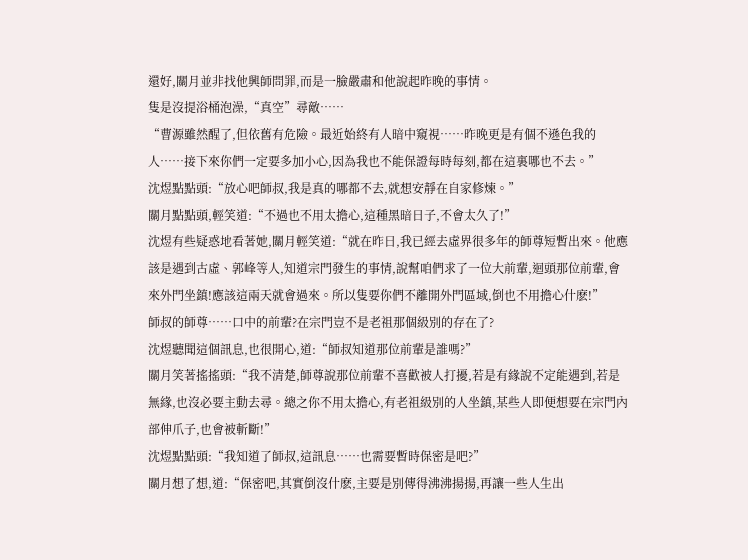還好,關月並非找他興師問罪,而是一臉嚴肅和他說起昨晚的事情。
隻是沒提浴桶泡澡,“真空”尋敵……
“曹源雖然醒了,但依舊有危險。最近始終有人暗中窺視……昨晚更是有個不遜色我的人……接下來你們一定要多加小心,因為我也不能保證每時每刻,都在這裏哪也不去。”
沈煜點點頭:“放心吧師叔,我是真的哪都不去,就想安靜在自家修煉。”
關月點點頭,輕笑道:“不過也不用太擔心,這種黑暗日子,不會太久了!”
沈煜有些疑惑地看著她,關月輕笑道:“就在昨日,我已經去虛界很多年的師尊短暫出來。他應該是遇到古虛、郭峰等人,知道宗門發生的事情,說幫咱們求了一位大前輩,迴頭那位前輩,會來外門坐鎮!應該這兩天就會過來。所以隻要你們不離開外門區域,倒也不用擔心什麽!”
師叔的師尊……口中的前輩?在宗門豈不是老祖那個級別的存在了?
沈煜聽聞這個訊息,也很開心,道:“師叔知道那位前輩是誰嗎?”
關月笑著搖搖頭:“我不清楚,師尊說那位前輩不喜歡被人打擾,若是有緣說不定能遇到,若是無緣,也沒必要主動去尋。總之你不用太擔心,有老祖級別的人坐鎮,某些人即便想要在宗門內部伸爪子,也會被斬斷!”
沈煜點點頭:“我知道了師叔,這訊息……也需要暫時保密是吧?”
關月想了想,道:“保密吧,其實倒沒什麽,主要是別傳得沸沸揚揚,再讓一些人生出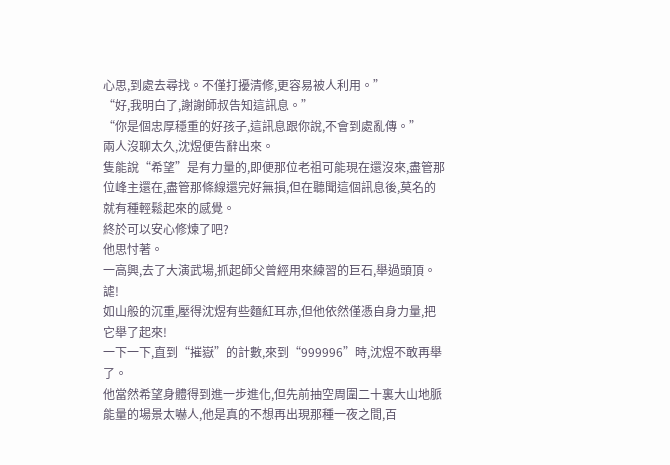心思,到處去尋找。不僅打擾清修,更容易被人利用。”
“好,我明白了,謝謝師叔告知這訊息。”
“你是個忠厚穩重的好孩子,這訊息跟你說,不會到處亂傳。”
兩人沒聊太久,沈煜便告辭出來。
隻能說“希望”是有力量的,即便那位老祖可能現在還沒來,盡管那位峰主還在,盡管那條線還完好無損,但在聽聞這個訊息後,莫名的就有種輕鬆起來的感覺。
終於可以安心修煉了吧?
他思忖著。
一高興,去了大演武場,抓起師父曾經用來練習的巨石,舉過頭頂。
謔!
如山般的沉重,壓得沈煜有些麵紅耳赤,但他依然僅憑自身力量,把它舉了起來!
一下一下,直到“摧嶽”的計數,來到“999996”時,沈煜不敢再舉了。
他當然希望身體得到進一步進化,但先前抽空周圍二十裏大山地脈能量的場景太嚇人,他是真的不想再出現那種一夜之間,百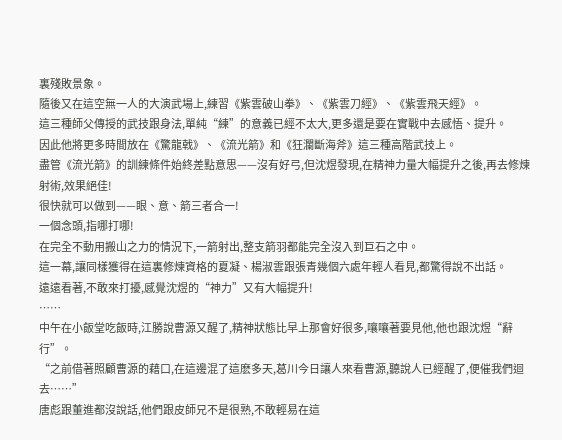裏殘敗景象。
隨後又在這空無一人的大演武場上,練習《紫雲破山拳》、《紫雲刀經》、《紫雲飛天經》。
這三種師父傳授的武技跟身法,單純“練”的意義已經不太大,更多還是要在實戰中去感悟、提升。
因此他將更多時間放在《驚龍戟》、《流光箭》和《狂瀾斷海斧》這三種高階武技上。
盡管《流光箭》的訓練條件始終差點意思——沒有好弓,但沈煜發現,在精神力量大幅提升之後,再去修煉射術,效果絕佳!
很快就可以做到——眼、意、箭三者合一!
一個念頭,指哪打哪!
在完全不動用搬山之力的情況下,一箭射出,整支箭羽都能完全沒入到巨石之中。
這一幕,讓同樣獲得在這裏修煉資格的夏凝、楊淑雲跟張青幾個六處年輕人看見,都驚得說不出話。
遠遠看著,不敢來打擾,感覺沈煜的“神力”又有大幅提升!
……
中午在小飯堂吃飯時,江勝說曹源又醒了,精神狀態比早上那會好很多,嚷嚷著要見他,他也跟沈煜“辭行”。
“之前借著照顧曹源的藉口,在這邊混了這麽多天,葛川今日讓人來看曹源,聽說人已經醒了,便催我們迴去……”
唐彪跟董進都沒說話,他們跟皮師兄不是很熟,不敢輕易在這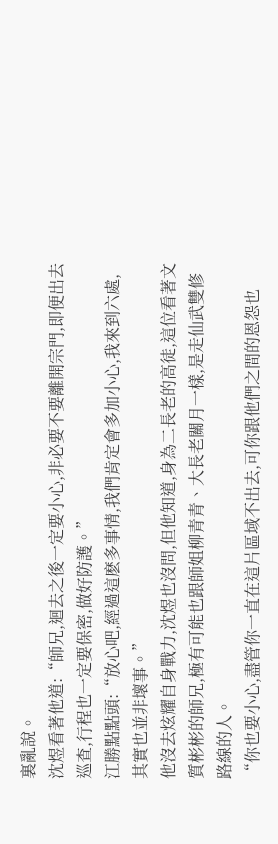裏亂說。
沈煜看著他道:“師兄,迴去之後一定要小心,非必要不要離開宗門,即便出去巡查,行程也一定要保密,做好防護。”
江勝點點頭:“放心吧,經過這麽多事情,我們肯定會多加小心,我來到六處,其實也並非壞事。”
他沒去炫耀自身戰力,沈煜也沒問,但他知道,身為二長老的高徒,這位看著文質彬彬的師兄,極有可能也跟師姐柳青青、大長老關月一樣,是走仙武雙修路線的人。
“你也要小心,盡管你一直在這片區域不出去,可你跟他們之間的恩怨也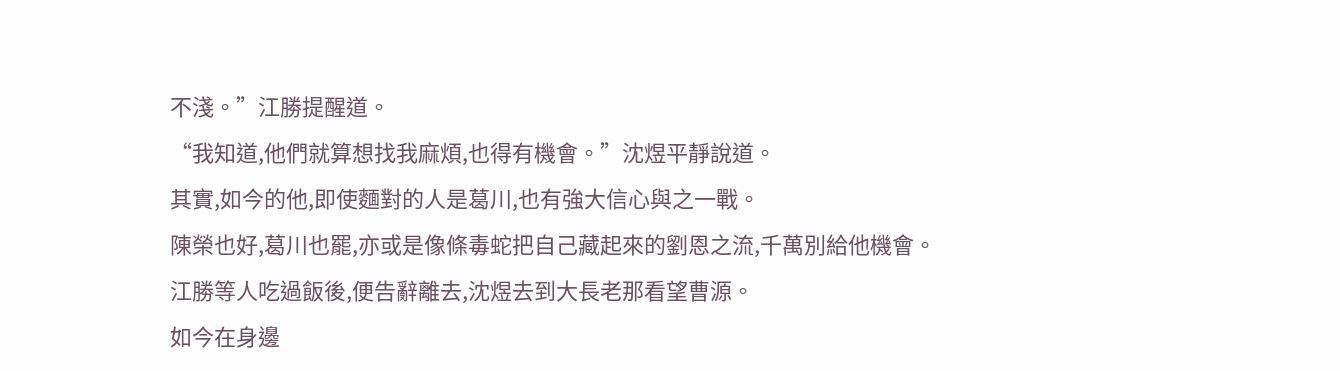不淺。”江勝提醒道。
“我知道,他們就算想找我麻煩,也得有機會。”沈煜平靜說道。
其實,如今的他,即使麵對的人是葛川,也有強大信心與之一戰。
陳榮也好,葛川也罷,亦或是像條毒蛇把自己藏起來的劉恩之流,千萬別給他機會。
江勝等人吃過飯後,便告辭離去,沈煜去到大長老那看望曹源。
如今在身邊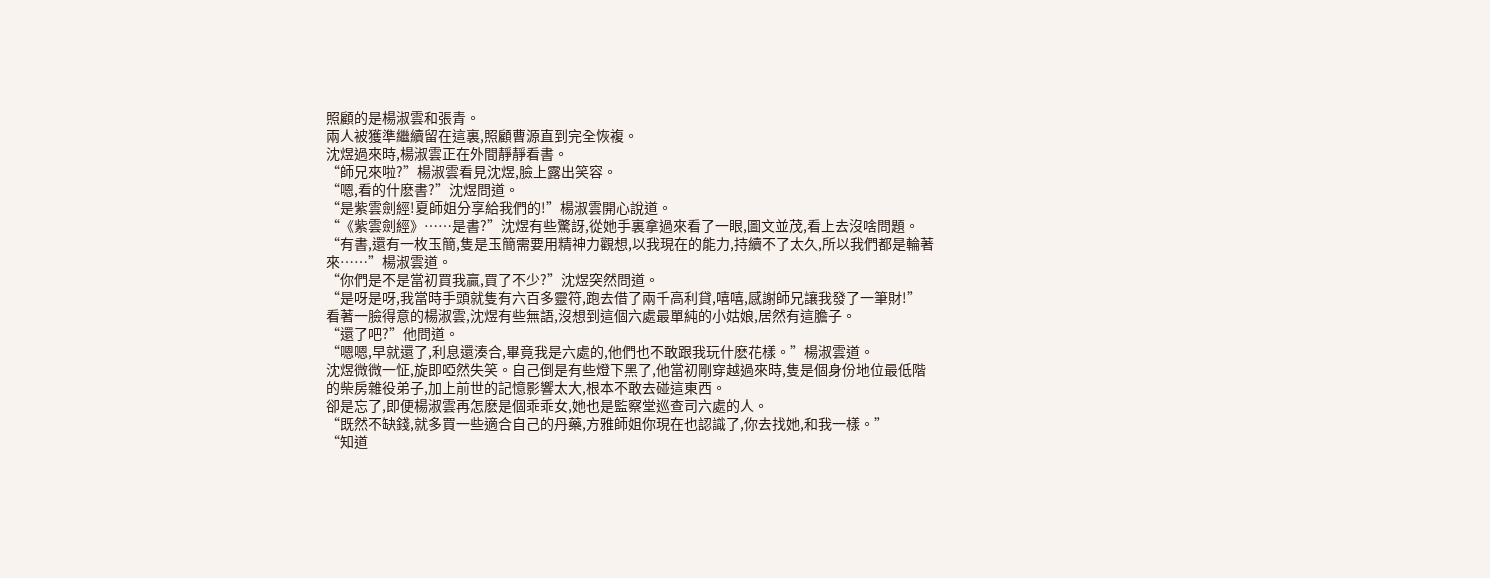照顧的是楊淑雲和張青。
兩人被獲準繼續留在這裏,照顧曹源直到完全恢複。
沈煜過來時,楊淑雲正在外間靜靜看書。
“師兄來啦?”楊淑雲看見沈煜,臉上露出笑容。
“嗯,看的什麽書?”沈煜問道。
“是紫雲劍經!夏師姐分享給我們的!”楊淑雲開心說道。
“《紫雲劍經》……是書?”沈煜有些驚訝,從她手裏拿過來看了一眼,圖文並茂,看上去沒啥問題。
“有書,還有一枚玉簡,隻是玉簡需要用精神力觀想,以我現在的能力,持續不了太久,所以我們都是輪著來……”楊淑雲道。
“你們是不是當初買我贏,買了不少?”沈煜突然問道。
“是呀是呀,我當時手頭就隻有六百多靈符,跑去借了兩千高利貸,嘻嘻,感謝師兄讓我發了一筆財!”
看著一臉得意的楊淑雲,沈煜有些無語,沒想到這個六處最單純的小姑娘,居然有這膽子。
“還了吧?”他問道。
“嗯嗯,早就還了,利息還湊合,畢竟我是六處的,他們也不敢跟我玩什麽花樣。”楊淑雲道。
沈煜微微一怔,旋即啞然失笑。自己倒是有些燈下黑了,他當初剛穿越過來時,隻是個身份地位最低階的柴房雜役弟子,加上前世的記憶影響太大,根本不敢去碰這東西。
卻是忘了,即便楊淑雲再怎麽是個乖乖女,她也是監察堂巡查司六處的人。
“既然不缺錢,就多買一些適合自己的丹藥,方雅師姐你現在也認識了,你去找她,和我一樣。”
“知道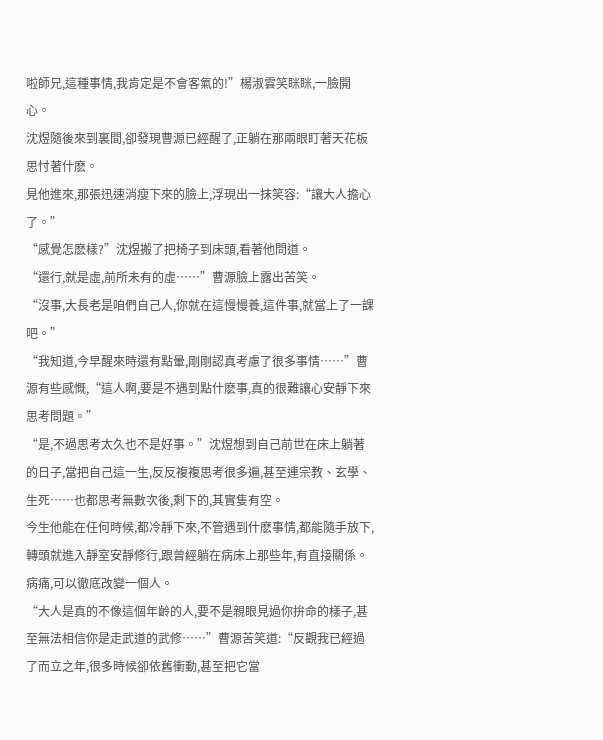啦師兄,這種事情,我肯定是不會客氣的!”楊淑雲笑眯眯,一臉開心。
沈煜隨後來到裏間,卻發現曹源已經醒了,正躺在那兩眼盯著天花板思忖著什麽。
見他進來,那張迅速消瘦下來的臉上,浮現出一抹笑容:“讓大人擔心了。”
“感覺怎麽樣?”沈煜搬了把椅子到床頭,看著他問道。
“還行,就是虛,前所未有的虛……”曹源臉上露出苦笑。
“沒事,大長老是咱們自己人,你就在這慢慢養,這件事,就當上了一課吧。”
“我知道,今早醒來時還有點暈,剛剛認真考慮了很多事情……”曹源有些感慨,“這人啊,要是不遇到點什麽事,真的很難讓心安靜下來思考問題。”
“是,不過思考太久也不是好事。”沈煜想到自己前世在床上躺著的日子,當把自己這一生,反反複複思考很多遍,甚至連宗教、玄學、生死……也都思考無數次後,剩下的,其實隻有空。
今生他能在任何時候,都冷靜下來,不管遇到什麽事情,都能隨手放下,轉頭就進入靜室安靜修行,跟曾經躺在病床上那些年,有直接關係。
病痛,可以徹底改變一個人。
“大人是真的不像這個年齡的人,要不是親眼見過你拚命的樣子,甚至無法相信你是走武道的武修……”曹源苦笑道:“反觀我已經過了而立之年,很多時候卻依舊衝動,甚至把它當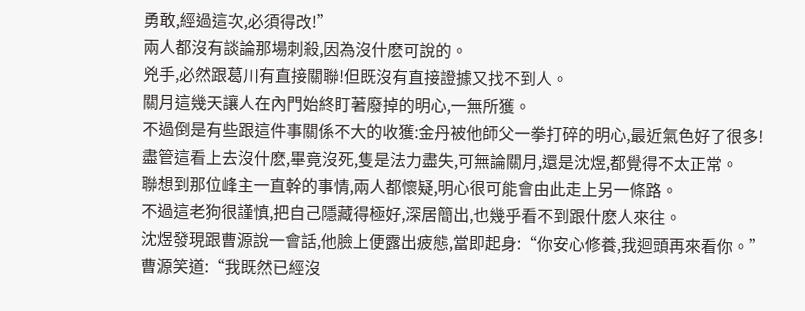勇敢,經過這次,必須得改!”
兩人都沒有談論那場刺殺,因為沒什麽可說的。
兇手,必然跟葛川有直接關聯!但既沒有直接證據又找不到人。
關月這幾天讓人在內門始終盯著廢掉的明心,一無所獲。
不過倒是有些跟這件事關係不大的收獲:金丹被他師父一拳打碎的明心,最近氣色好了很多!
盡管這看上去沒什麽,畢竟沒死,隻是法力盡失,可無論關月,還是沈煜,都覺得不太正常。
聯想到那位峰主一直幹的事情,兩人都懷疑,明心很可能會由此走上另一條路。
不過這老狗很謹慎,把自己隱藏得極好,深居簡出,也幾乎看不到跟什麽人來往。
沈煜發現跟曹源說一會話,他臉上便露出疲態,當即起身:“你安心修養,我迴頭再來看你。”
曹源笑道:“我既然已經沒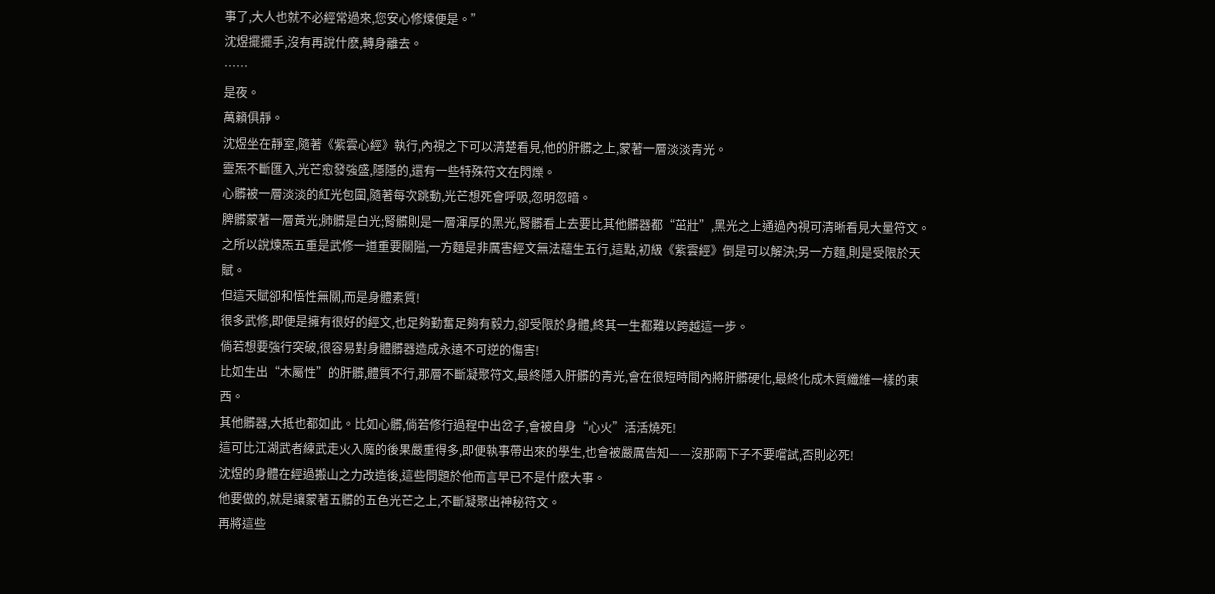事了,大人也就不必經常過來,您安心修煉便是。”
沈煜擺擺手,沒有再說什麽,轉身離去。
……
是夜。
萬籟俱靜。
沈煜坐在靜室,隨著《紫雲心經》執行,內視之下可以清楚看見,他的肝髒之上,蒙著一層淡淡青光。
靈炁不斷匯入,光芒愈發強盛,隱隱的,還有一些特殊符文在閃爍。
心髒被一層淡淡的紅光包圍,隨著每次跳動,光芒想死會呼吸,忽明忽暗。
脾髒蒙著一層黃光;肺髒是白光;腎髒則是一層渾厚的黑光,腎髒看上去要比其他髒器都“茁壯”,黑光之上通過內視可清晰看見大量符文。
之所以說煉炁五重是武修一道重要關隘,一方麵是非厲害經文無法蘊生五行,這點,初級《紫雲經》倒是可以解決;另一方麵,則是受限於天賦。
但這天賦卻和悟性無關,而是身體素質!
很多武修,即便是擁有很好的經文,也足夠勤奮足夠有毅力,卻受限於身體,終其一生都難以跨越這一步。
倘若想要強行突破,很容易對身體髒器造成永遠不可逆的傷害!
比如生出“木屬性”的肝髒,體質不行,那層不斷凝聚符文,最終隱入肝髒的青光,會在很短時間內將肝髒硬化,最終化成木質纖維一樣的東西。
其他髒器,大抵也都如此。比如心髒,倘若修行過程中出岔子,會被自身“心火”活活燒死!
這可比江湖武者練武走火入魔的後果嚴重得多,即便執事帶出來的學生,也會被嚴厲告知——沒那兩下子不要嚐試,否則必死!
沈煜的身體在經過搬山之力改造後,這些問題於他而言早已不是什麽大事。
他要做的,就是讓蒙著五髒的五色光芒之上,不斷凝聚出神秘符文。
再將這些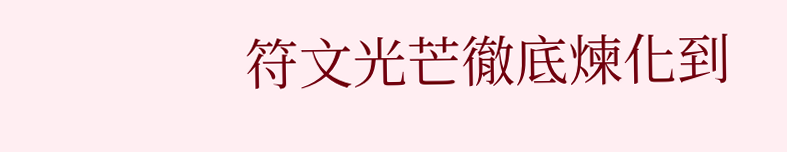符文光芒徹底煉化到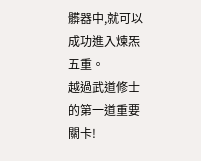髒器中,就可以成功進入煉炁五重。
越過武道修士的第一道重要關卡!